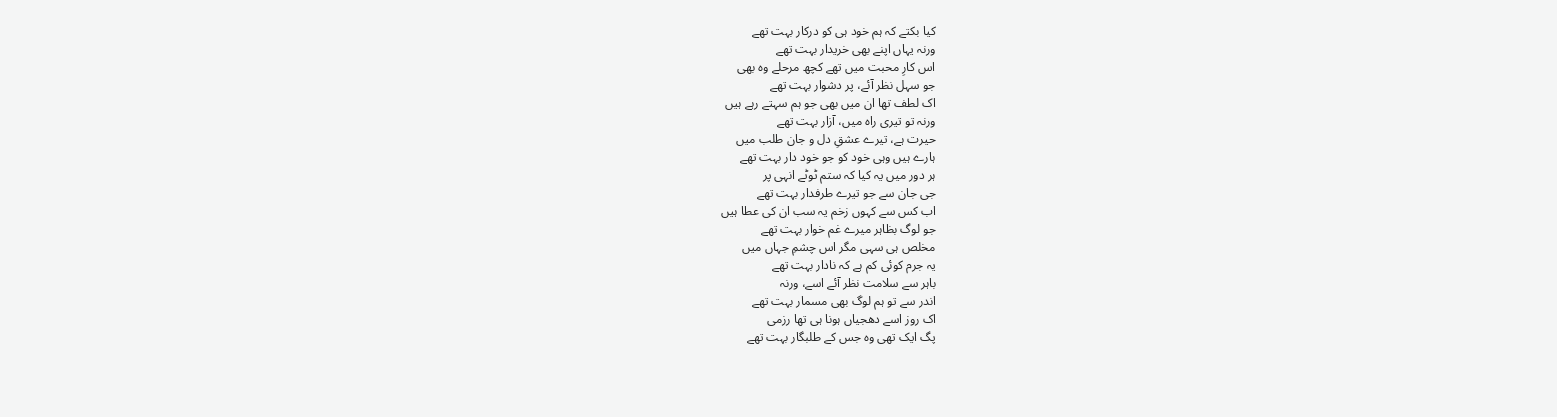کیا بکتے کہ ہم خود ہی کو درکار بہت تھے
ورنہ یہاں اپنے بھی خریدار بہت تھے
اس کارِ محبت میں تھے کچھ مرحلے وہ بھی
جو سہل نظر آئے، پر دشوار بہت تھے
اک لطف تھا ان میں بھی جو ہم سہتے رہے ہیں
ورنہ تو تیری راہ میں، آزار بہت تھے
حیرت ہے، تيرے عشقِ دل و جان طلب میں
ہارے ہیں وہی خود کو جو خود دار بہت تھے
ہر دور میں یہ کیا کہ ستم ٹوٹے انہی پر
جی جان سے جو تیرے طرفدار بہت تھے
اب کس سے کہوں زخم یہ سب ان کی عطا ہیں
جو لوگ بظاہر ميرے غم خوار بہت تھے
مخلص ہی سہی مگر اس چشمِ جہاں میں
یہ جرم کوئی کم ہے کہ نادار بہت تھے
باہر سے سلامت نظر آئے اسے، ورنہ
اندر سے تو ہم لوگ بھی مسمار بہت تھے
اک روز اسے دھجیاں ہونا ہی تھا رزمی
پگ ایک تھی وہ جس کے طلبگار بہت تھے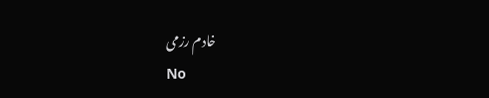خادم رزمی
No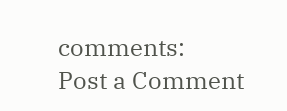comments:
Post a Comment